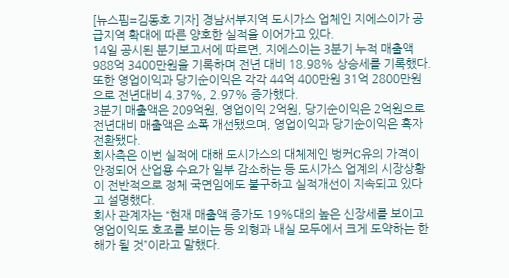[뉴스핌=김동호 기자] 경남서부지역 도시가스 업체인 지에스이가 공급지역 확대에 따른 양호한 실적을 이어가고 있다.
14일 공시된 분기보고서에 따르면, 지에스이는 3분기 누적 매출액 988억 3400만원을 기록하며 전년 대비 18.98% 상승세를 기록했다. 또한 영업이익과 당기순이익은 각각 44억 400만원 31억 2800만원으로 전년대비 4.37%, 2.97% 증가했다.
3분기 매출액은 209억원, 영업이익 2억원, 당기순이익은 2억원으로 전년대비 매출액은 소폭 개선됐으며, 영업이익과 당기순이익은 흑자전환됐다.
회사측은 이번 실적에 대해 도시가스의 대체제인 벙커C유의 가격이 안정되어 산업용 수요가 일부 감소하는 등 도시가스 업계의 시장상황이 전반적으로 정체 국면임에도 불구하고 실적개선이 지속되고 있다고 설명했다.
회사 관계자는 “현재 매출액 증가도 19%대의 높은 신장세를 보이고 영업이익도 호조를 보이는 등 외형과 내실 모두에서 크게 도약하는 한해가 될 것”이라고 말했다.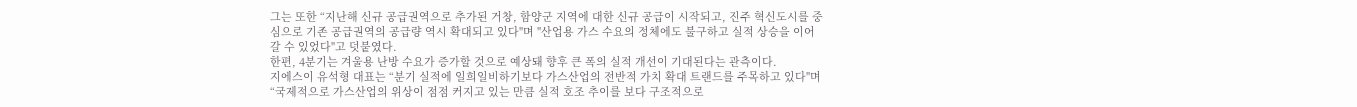그는 또한 “지난해 신규 공급권역으로 추가된 거창, 함양군 지역에 대한 신규 공급이 시작되고, 진주 혁신도시를 중심으로 기존 공급권역의 공급량 역시 확대되고 있다"며 "산업용 가스 수요의 정체에도 불구하고 실적 상승을 이어갈 수 있었다"고 덧붙였다.
한편, 4분기는 겨울용 난방 수요가 증가할 것으로 예상돼 향후 큰 폭의 실적 개선이 기대된다는 관측이다.
지에스이 유석형 대표는 “분기 실적에 일희일비하기보다 가스산업의 전반적 가치 확대 트랜드를 주목하고 있다"며 “국제적으로 가스산업의 위상이 점점 커지고 있는 만큼 실적 호조 추이를 보다 구조적으로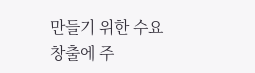만들기 위한 수요창출에 주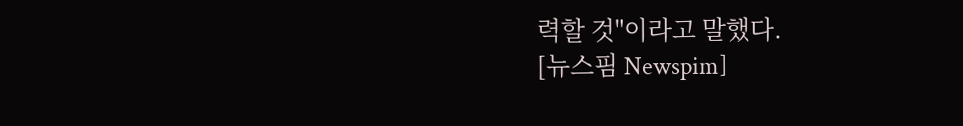력할 것"이라고 말했다.
[뉴스핌 Newspim]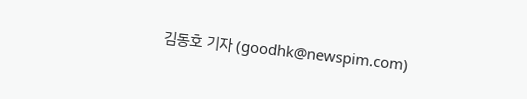김동호 기자 (goodhk@newspim.com)